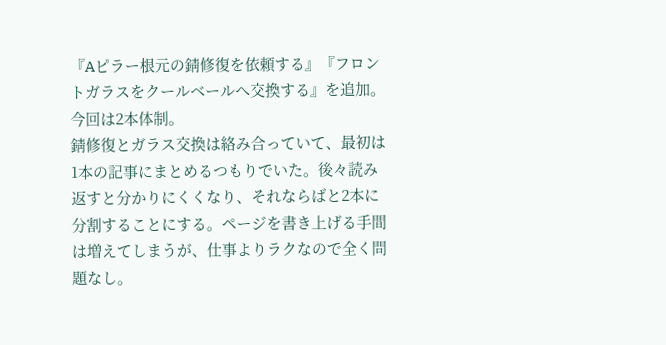『Aピラー根元の錆修復を依頼する』『フロントガラスをクールベールへ交換する』を追加。今回は2本体制。
錆修復とガラス交換は絡み合っていて、最初は1本の記事にまとめるつもりでいた。後々読み返すと分かりにくくなり、それならばと2本に分割することにする。ページを書き上げる手間は増えてしまうが、仕事よりラクなので全く問題なし。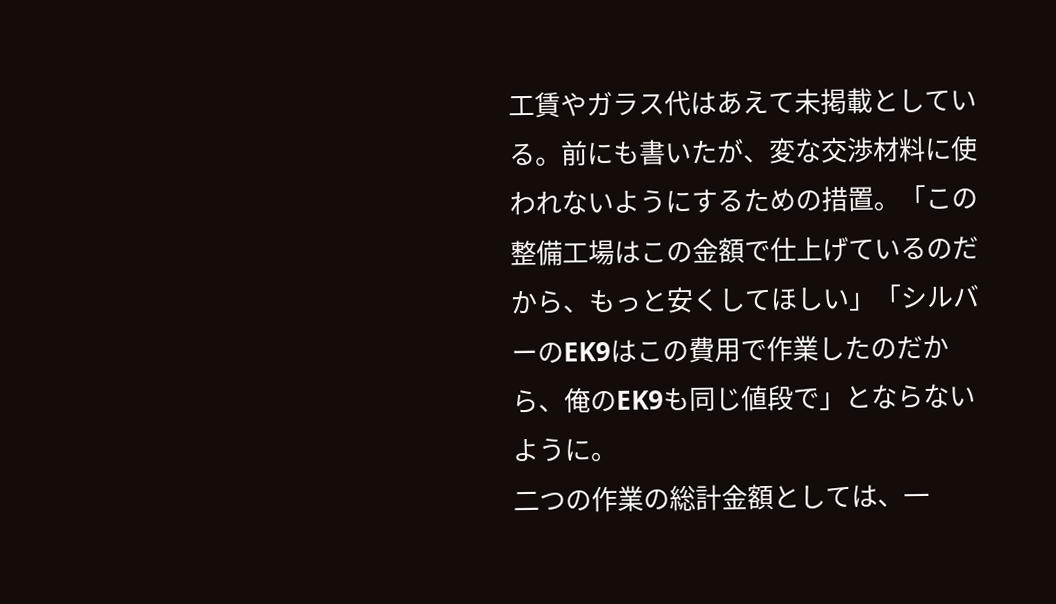工賃やガラス代はあえて未掲載としている。前にも書いたが、変な交渉材料に使われないようにするための措置。「この整備工場はこの金額で仕上げているのだから、もっと安くしてほしい」「シルバーのEK9はこの費用で作業したのだから、俺のEK9も同じ値段で」とならないように。
二つの作業の総計金額としては、一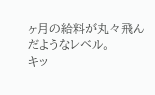ヶ月の給料が丸々飛んだようなレベル。
キッ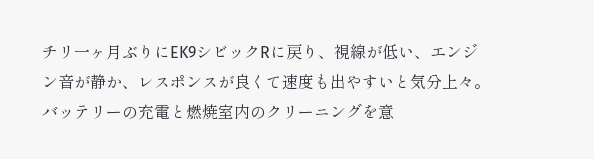チリ一ヶ月ぶりにEK9シビックRに戻り、視線が低い、エンジン音が静か、レスポンスが良くて速度も出やすいと気分上々。バッテリーの充電と燃焼室内のクリーニングを意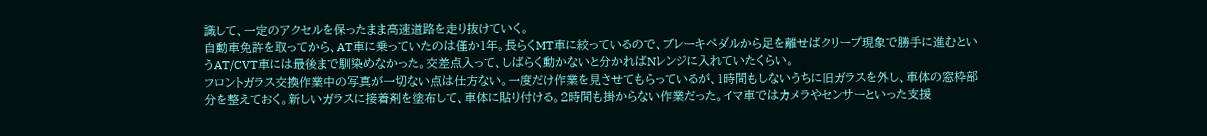識して、一定のアクセルを保ったまま高速道路を走り抜けていく。
自動車免許を取ってから、AT車に乗っていたのは僅か1年。長らくMT車に絞っているので、ブレーキペダルから足を離せばクリープ現象で勝手に進むというAT/CVT車には最後まで馴染めなかった。交差点入って、しばらく動かないと分かればNレンジに入れていたくらい。
フロントガラス交換作業中の写真が一切ない点は仕方ない。一度だけ作業を見させてもらっているが、1時間もしないうちに旧ガラスを外し、車体の窓枠部分を整えておく。新しいガラスに接着剤を塗布して、車体に貼り付ける。2時間も掛からない作業だった。イマ車ではカメラやセンサーといった支援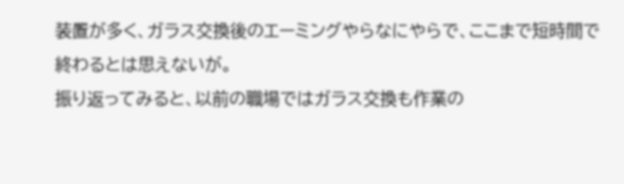装置が多く、ガラス交換後のエーミングやらなにやらで、ここまで短時間で終わるとは思えないが。
振り返ってみると、以前の職場ではガラス交換も作業の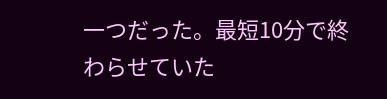一つだった。最短10分で終わらせていた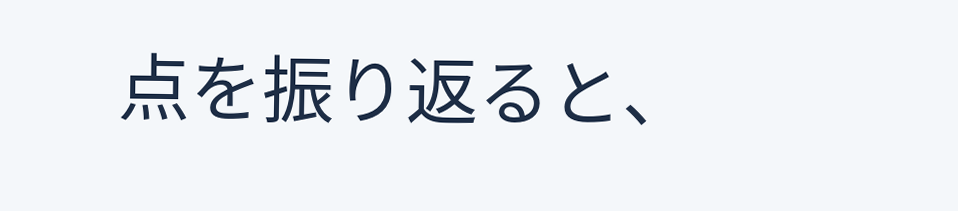点を振り返ると、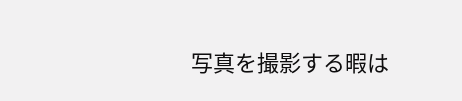写真を撮影する暇は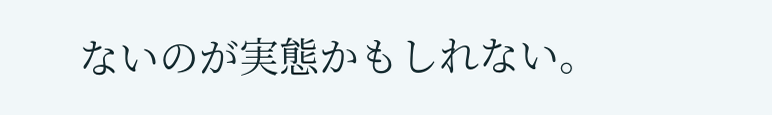ないのが実態かもしれない。